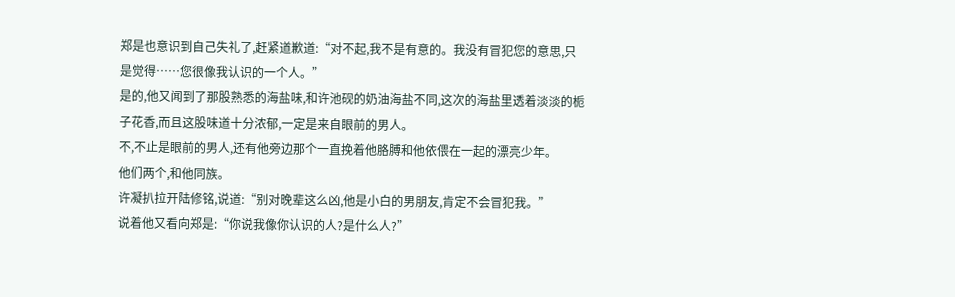郑是也意识到自己失礼了,赶紧道歉道:“对不起,我不是有意的。我没有冒犯您的意思,只是觉得……您很像我认识的一个人。”
是的,他又闻到了那股熟悉的海盐味,和许池砚的奶油海盐不同,这次的海盐里透着淡淡的栀子花香,而且这股味道十分浓郁,一定是来自眼前的男人。
不,不止是眼前的男人,还有他旁边那个一直挽着他胳膊和他依偎在一起的漂亮少年。
他们两个,和他同族。
许凝扒拉开陆修铭,说道:“别对晚辈这么凶,他是小白的男朋友,肯定不会冒犯我。”
说着他又看向郑是:“你说我像你认识的人?是什么人?”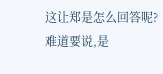这让郑是怎么回答呢?
难道要说,是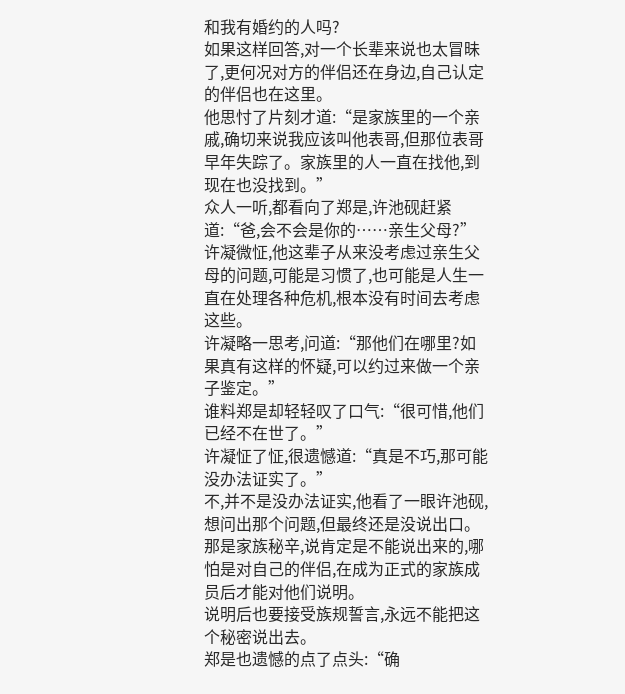和我有婚约的人吗?
如果这样回答,对一个长辈来说也太冒昧了,更何况对方的伴侣还在身边,自己认定的伴侣也在这里。
他思忖了片刻才道:“是家族里的一个亲戚,确切来说我应该叫他表哥,但那位表哥早年失踪了。家族里的人一直在找他,到现在也没找到。”
众人一听,都看向了郑是,许池砚赶紧道:“爸,会不会是你的……亲生父母?”
许凝微怔,他这辈子从来没考虑过亲生父母的问题,可能是习惯了,也可能是人生一直在处理各种危机,根本没有时间去考虑这些。
许凝略一思考,问道:“那他们在哪里?如果真有这样的怀疑,可以约过来做一个亲子鉴定。”
谁料郑是却轻轻叹了口气:“很可惜,他们已经不在世了。”
许凝怔了怔,很遗憾道:“真是不巧,那可能没办法证实了。”
不,并不是没办法证实,他看了一眼许池砚,想问出那个问题,但最终还是没说出口。
那是家族秘辛,说肯定是不能说出来的,哪怕是对自己的伴侣,在成为正式的家族成员后才能对他们说明。
说明后也要接受族规誓言,永远不能把这个秘密说出去。
郑是也遗憾的点了点头:“确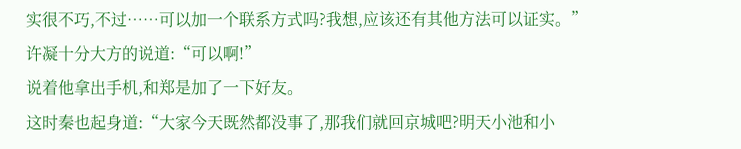实很不巧,不过……可以加一个联系方式吗?我想,应该还有其他方法可以证实。”
许凝十分大方的说道:“可以啊!”
说着他拿出手机,和郑是加了一下好友。
这时秦也起身道:“大家今天既然都没事了,那我们就回京城吧?明天小池和小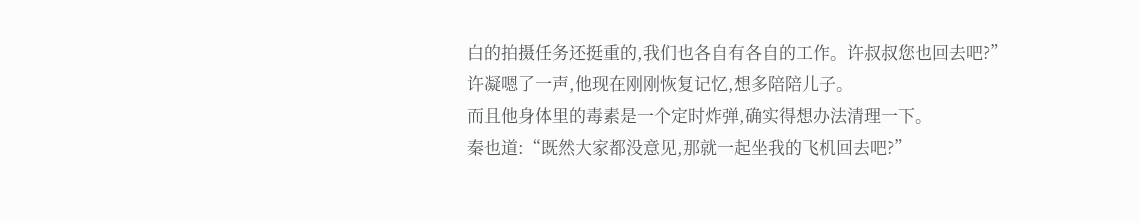白的拍摄任务还挺重的,我们也各自有各自的工作。许叔叔您也回去吧?”
许凝嗯了一声,他现在刚刚恢复记忆,想多陪陪儿子。
而且他身体里的毒素是一个定时炸弹,确实得想办法清理一下。
秦也道:“既然大家都没意见,那就一起坐我的飞机回去吧?”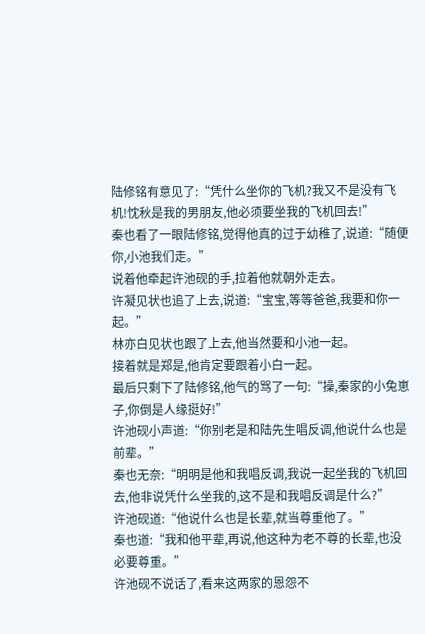陆修铭有意见了:“凭什么坐你的飞机?我又不是没有飞机!忱秋是我的男朋友,他必须要坐我的飞机回去!”
秦也看了一眼陆修铭,觉得他真的过于幼稚了,说道:“随便你,小池我们走。”
说着他牵起许池砚的手,拉着他就朝外走去。
许凝见状也追了上去,说道:“宝宝,等等爸爸,我要和你一起。”
林亦白见状也跟了上去,他当然要和小池一起。
接着就是郑是,他肯定要跟着小白一起。
最后只剩下了陆修铭,他气的骂了一句:“操,秦家的小兔崽子,你倒是人缘挺好!”
许池砚小声道:“你别老是和陆先生唱反调,他说什么也是前辈。”
秦也无奈:“明明是他和我唱反调,我说一起坐我的飞机回去,他非说凭什么坐我的,这不是和我唱反调是什么?”
许池砚道:“他说什么也是长辈,就当尊重他了。”
秦也道:“我和他平辈,再说,他这种为老不尊的长辈,也没必要尊重。”
许池砚不说话了,看来这两家的恩怨不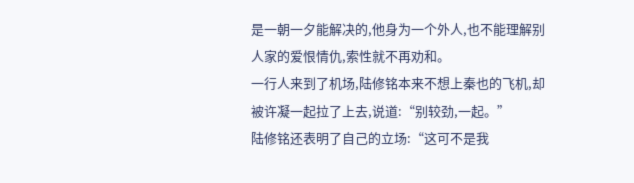是一朝一夕能解决的,他身为一个外人,也不能理解别人家的爱恨情仇,索性就不再劝和。
一行人来到了机场,陆修铭本来不想上秦也的飞机,却被许凝一起拉了上去,说道:“别较劲,一起。”
陆修铭还表明了自己的立场:“这可不是我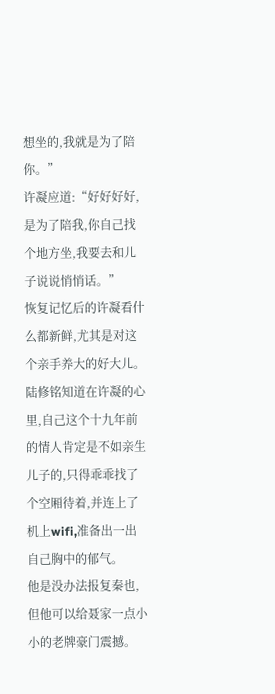想坐的,我就是为了陪你。”
许凝应道:“好好好好,是为了陪我,你自己找个地方坐,我要去和儿子说说悄悄话。”
恢复记忆后的许凝看什么都新鲜,尤其是对这个亲手养大的好大儿。
陆修铭知道在许凝的心里,自己这个十九年前的情人肯定是不如亲生儿子的,只得乖乖找了个空厢待着,并连上了机上wifi,准备出一出自己胸中的郁气。
他是没办法报复秦也,但他可以给聂家一点小小的老牌豪门震撼。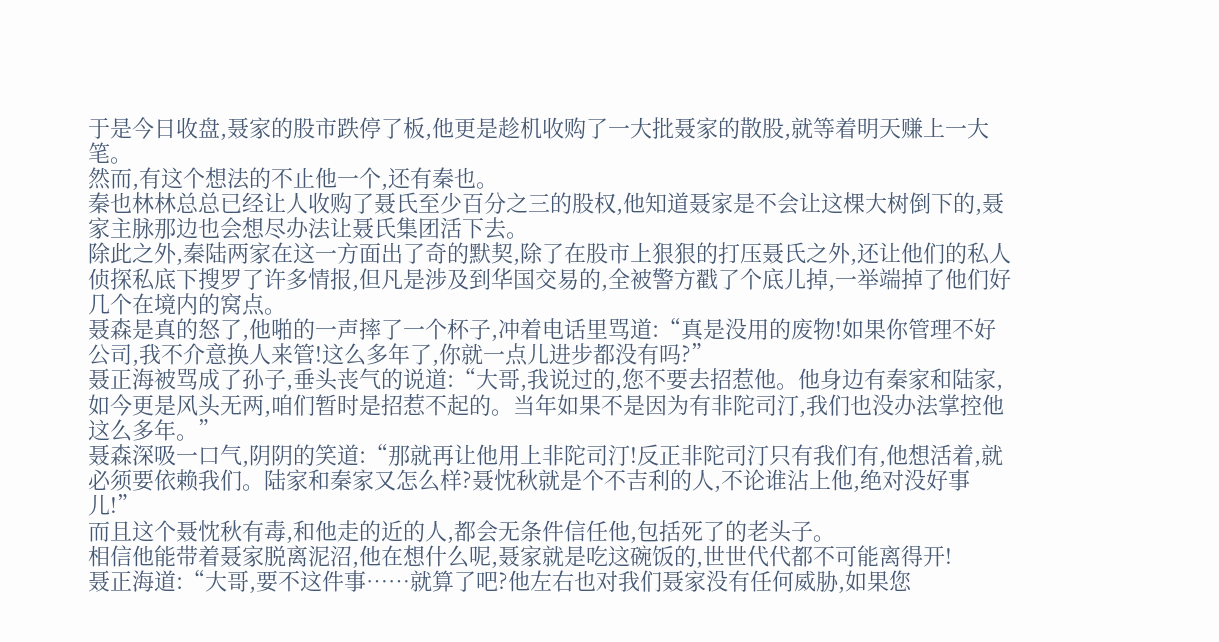于是今日收盘,聂家的股市跌停了板,他更是趁机收购了一大批聂家的散股,就等着明天赚上一大笔。
然而,有这个想法的不止他一个,还有秦也。
秦也林林总总已经让人收购了聂氏至少百分之三的股权,他知道聂家是不会让这棵大树倒下的,聂家主脉那边也会想尽办法让聂氏集团活下去。
除此之外,秦陆两家在这一方面出了奇的默契,除了在股市上狠狠的打压聂氏之外,还让他们的私人侦探私底下搜罗了许多情报,但凡是涉及到华国交易的,全被警方戳了个底儿掉,一举端掉了他们好几个在境内的窝点。
聂森是真的怒了,他啪的一声摔了一个杯子,冲着电话里骂道:“真是没用的废物!如果你管理不好公司,我不介意换人来管!这么多年了,你就一点儿进步都没有吗?”
聂正海被骂成了孙子,垂头丧气的说道:“大哥,我说过的,您不要去招惹他。他身边有秦家和陆家,如今更是风头无两,咱们暂时是招惹不起的。当年如果不是因为有非陀司汀,我们也没办法掌控他这么多年。”
聂森深吸一口气,阴阴的笑道:“那就再让他用上非陀司汀!反正非陀司汀只有我们有,他想活着,就必须要依赖我们。陆家和秦家又怎么样?聂忱秋就是个不吉利的人,不论谁沾上他,绝对没好事儿!”
而且这个聂忱秋有毒,和他走的近的人,都会无条件信任他,包括死了的老头子。
相信他能带着聂家脱离泥沼,他在想什么呢,聂家就是吃这碗饭的,世世代代都不可能离得开!
聂正海道:“大哥,要不这件事……就算了吧?他左右也对我们聂家没有任何威胁,如果您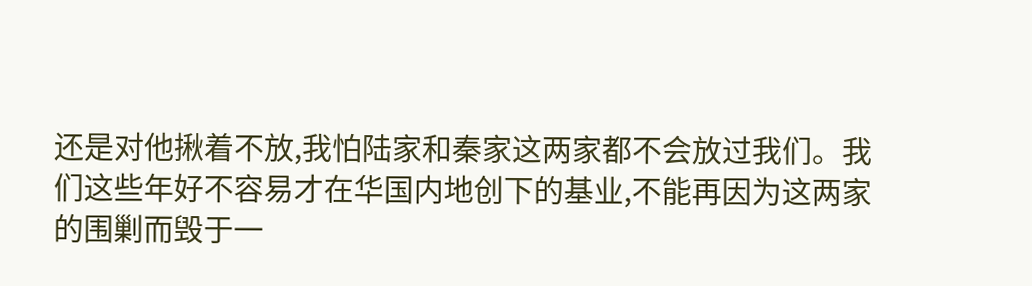还是对他揪着不放,我怕陆家和秦家这两家都不会放过我们。我们这些年好不容易才在华国内地创下的基业,不能再因为这两家的围剿而毁于一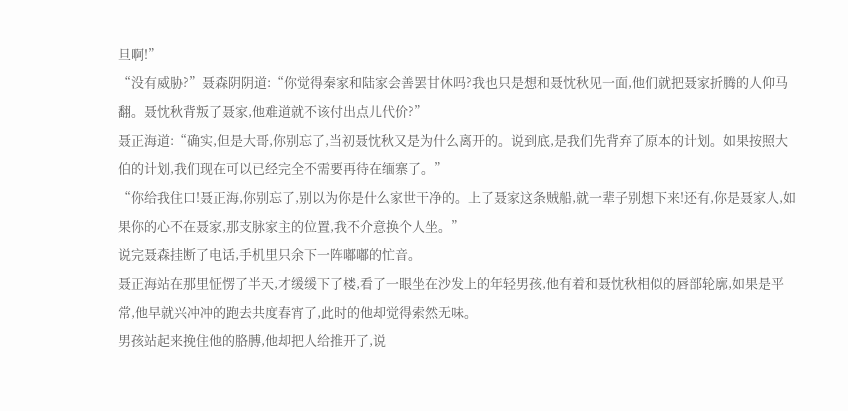旦啊!”
“没有威胁?”聂森阴阴道:“你觉得秦家和陆家会善罢甘休吗?我也只是想和聂忱秋见一面,他们就把聂家折腾的人仰马翻。聂忱秋背叛了聂家,他难道就不该付出点儿代价?”
聂正海道:“确实,但是大哥,你别忘了,当初聂忱秋又是为什么离开的。说到底,是我们先背弃了原本的计划。如果按照大伯的计划,我们现在可以已经完全不需要再待在缅寨了。”
“你给我住口!聂正海,你别忘了,别以为你是什么家世干净的。上了聂家这条贼船,就一辈子别想下来!还有,你是聂家人,如果你的心不在聂家,那支脉家主的位置,我不介意换个人坐。”
说完聂森挂断了电话,手机里只余下一阵嘟嘟的忙音。
聂正海站在那里怔愣了半天,才缓缓下了楼,看了一眼坐在沙发上的年轻男孩,他有着和聂忱秋相似的唇部轮廓,如果是平常,他早就兴冲冲的跑去共度春宵了,此时的他却觉得索然无味。
男孩站起来挽住他的胳膊,他却把人给推开了,说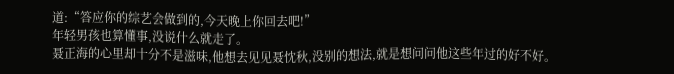道:“答应你的综艺会做到的,今天晚上你回去吧!”
年轻男孩也算懂事,没说什么就走了。
聂正海的心里却十分不是滋味,他想去见见聂忱秋,没别的想法,就是想问问他这些年过的好不好。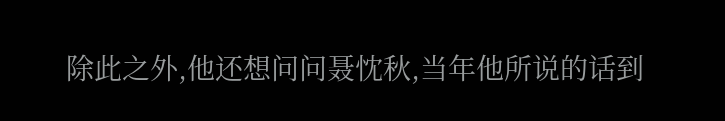除此之外,他还想问问聂忱秋,当年他所说的话到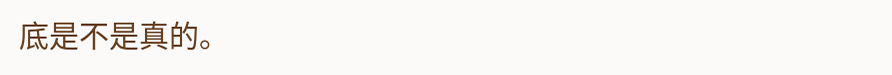底是不是真的。